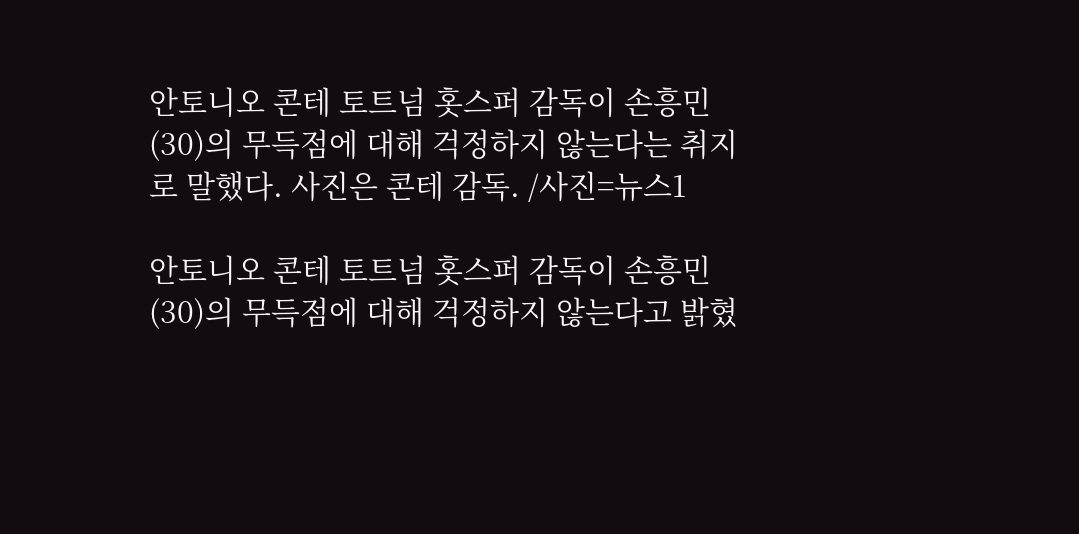안토니오 콘테 토트넘 홋스퍼 감독이 손흥민(30)의 무득점에 대해 걱정하지 않는다는 취지로 말했다. 사진은 콘테 감독. /사진=뉴스1

안토니오 콘테 토트넘 홋스퍼 감독이 손흥민(30)의 무득점에 대해 걱정하지 않는다고 밝혔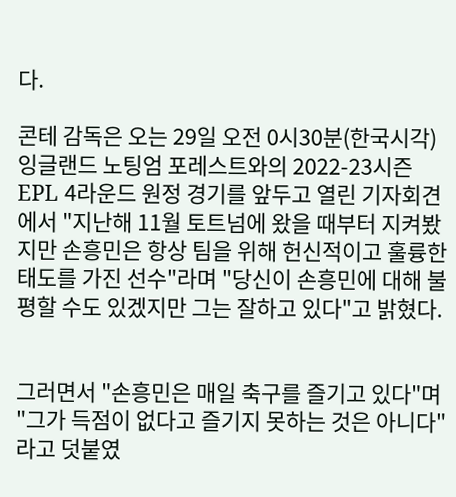다.

콘테 감독은 오는 29일 오전 0시30분(한국시각) 잉글랜드 노팅엄 포레스트와의 2022-23시즌 EPL 4라운드 원정 경기를 앞두고 열린 기자회견에서 "지난해 11월 토트넘에 왔을 때부터 지켜봤지만 손흥민은 항상 팀을 위해 헌신적이고 훌륭한 태도를 가진 선수"라며 "당신이 손흥민에 대해 불평할 수도 있겠지만 그는 잘하고 있다"고 밝혔다.


그러면서 "손흥민은 매일 축구를 즐기고 있다"며 "그가 득점이 없다고 즐기지 못하는 것은 아니다"라고 덧붙였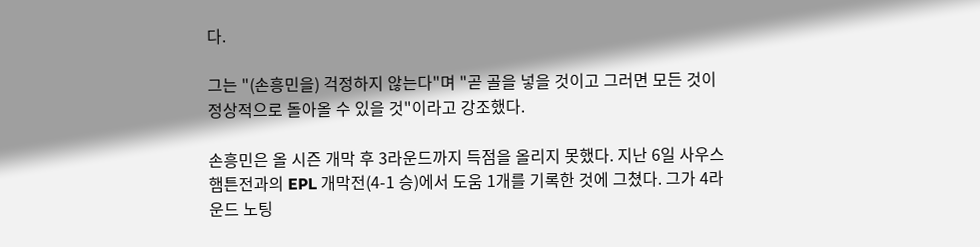다.

그는 "(손흥민을) 걱정하지 않는다"며 "곧 골을 넣을 것이고 그러면 모든 것이 정상적으로 돌아올 수 있을 것"이라고 강조했다.

손흥민은 올 시즌 개막 후 3라운드까지 득점을 올리지 못했다. 지난 6일 사우스햄튼전과의 EPL 개막전(4-1 승)에서 도움 1개를 기록한 것에 그쳤다. 그가 4라운드 노팅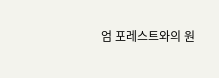엄 포레스트와의 원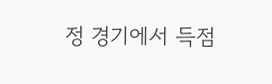정 경기에서 득점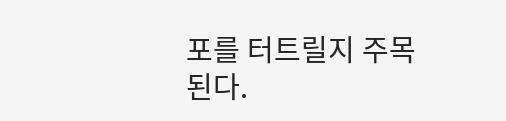포를 터트릴지 주목된다.